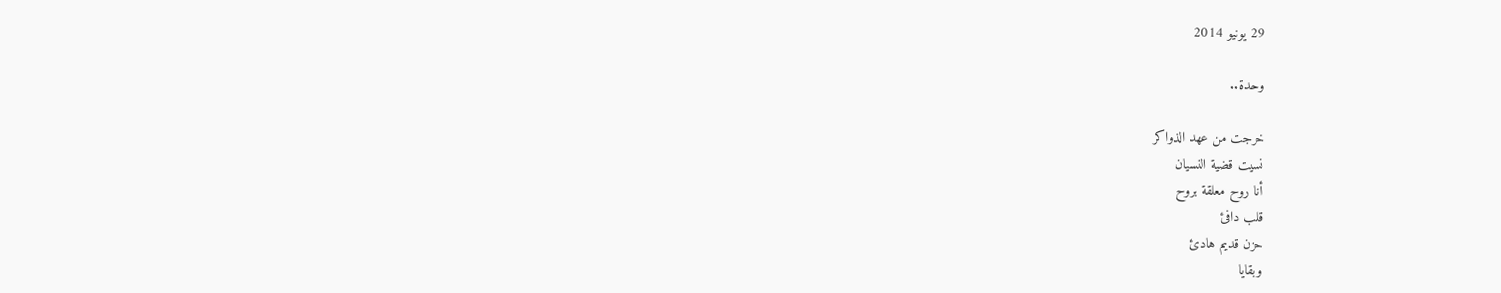29 يونيو 2014

وحدة..

خرجت من عهد الذواكر
نسيت قضية النسيان
أنا روح معلقة بروح
قلب دافئ
حزن قديم هادئ
وبقايا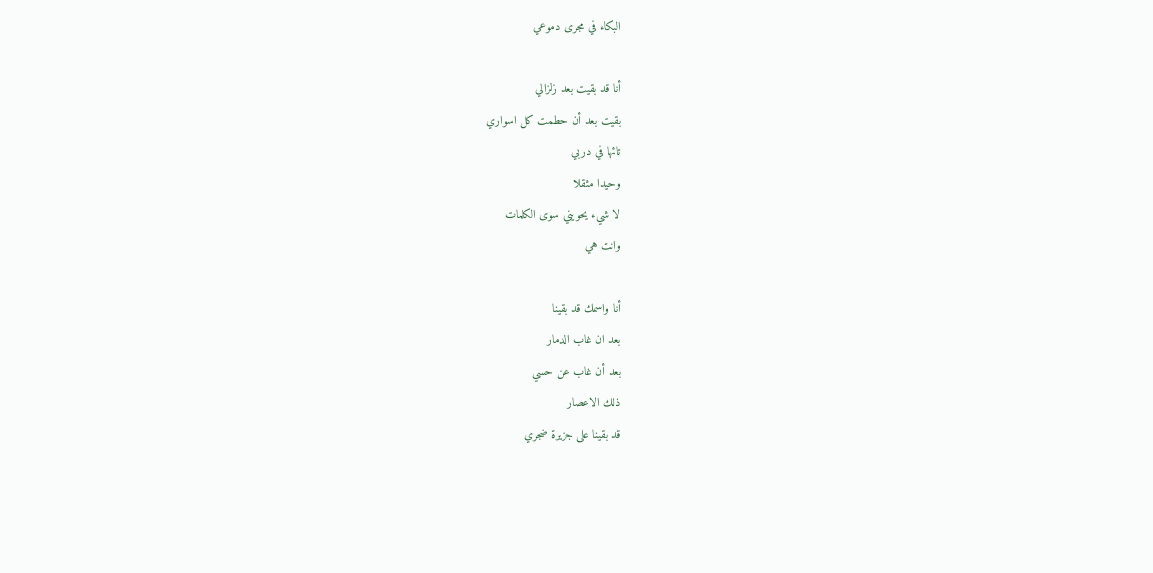البكاء في مجرى دموعي

أنا قد بقيت بعد زلزالي
بقيت بعد أن حطمت كل اسواري
تائها في دربي
وحيدا مثقلا
لا شيء يحويني سوى الكلمات
وانت هي

أنا واسمك قد بقينا
بعد ان غاب الدمار
بعد أن غاب عن حسي
ذلك الاعصار
قد بقينا على جزيرة ضجري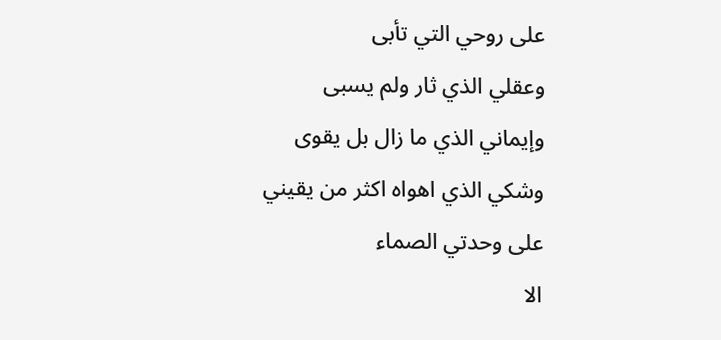على روحي التي تأبى
وعقلي الذي ثار ولم يسبى
وإيماني الذي ما زال بل يقوى
وشكي الذي اهواه اكثر من يقيني
على وحدتي الصماء
الا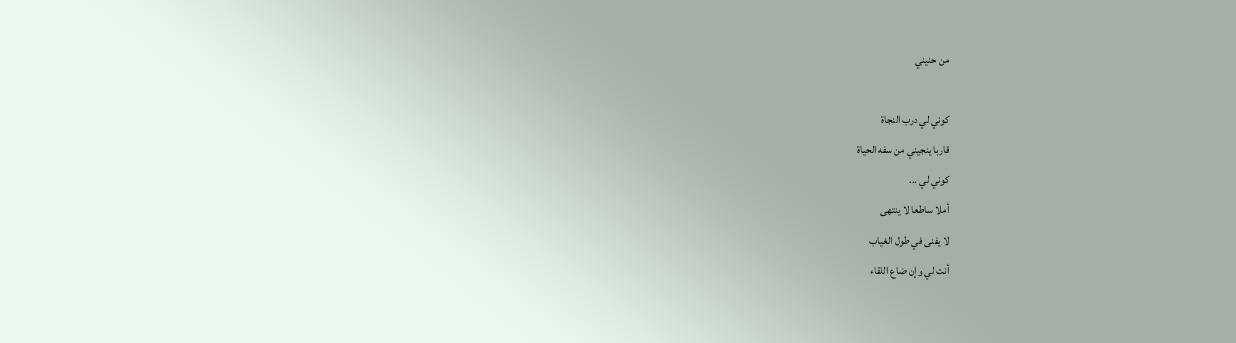من حنيني

كوني لي درب النجاة
قاربا ينجيني من سفه الحياة
كوني لي ...
أملا ساطعا لا ينتهى
لا يفنى في طول الغياب
أنت لي وإن ضاع اللقاء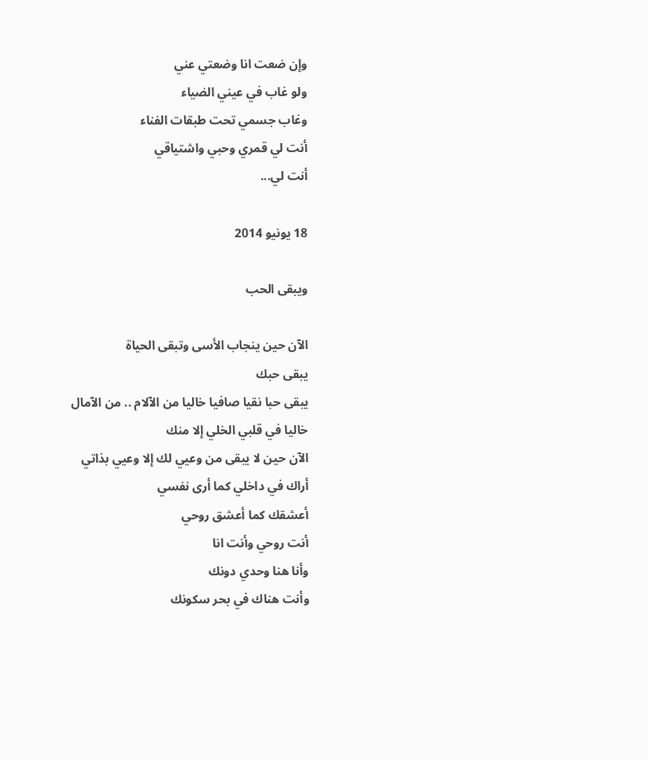وإن ضعت انا وضعتي عني
ولو غاب في عيني الضياء
وغاب جسمي تحت طبقات الفناء
أنت لي قمري وحبي واشتياقي
أنت لي...

18 يونيو 2014

ويبقى الحب

الآن حين ينجاب الأسى وتبقى الحياة
يبقى حبك
يبقى حبا نقيا صافيا خاليا من الآلام .. من الآمال
خاليا في قلبي الخلي إلا منك
الآن حين لا يبقى من وعيي لك إلا وعيي بذاتي
أراك في داخلي كما أرى نفسي
أعشقك كما أعشق روحي
أنت روحي وأنت انا
وأنا هنا وحدي دونك
وأنت هناك في بحر سكونك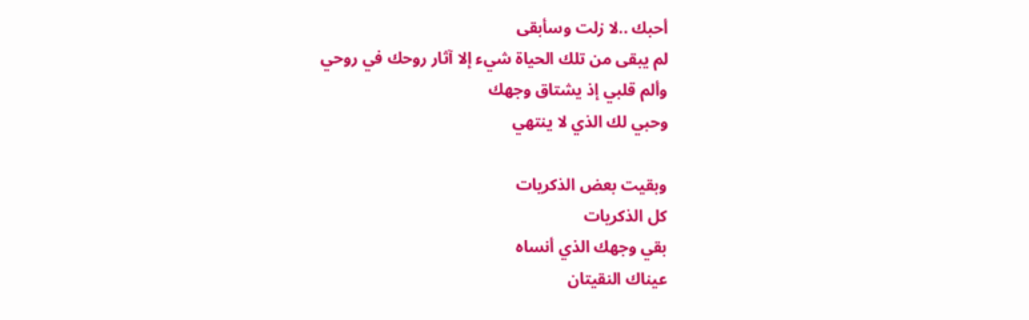أحبك ..لا زلت وسأبقى
لم يبقى من تلك الحياة شيء إلا آثار روحك في روحي
وألم قلبي إذ يشتاق وجهك
وحبي لك الذي لا ينتهي

وبقيت بعض الذكريات
كل الذكريات
بقي وجهك الذي أنساه
عيناك النقيتان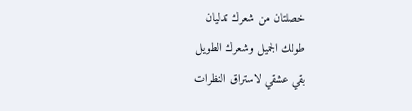خصلتان من شعرك تدليان
طولك الجميل وشعرك الطويل
بقي عشقي لاستراق النظرات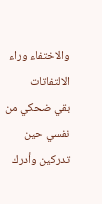والاختفاء وراء الالتفاتات
بقي ضحكي من نفسي حين تدركين وأدرك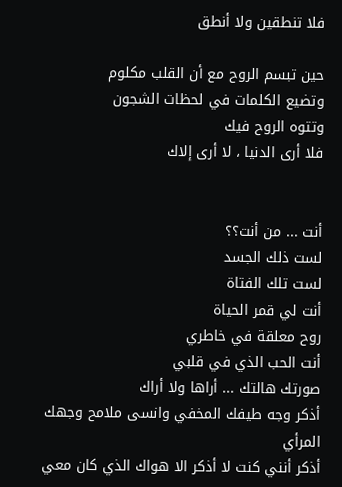فلا تنطقين ولا أنطق

حين تبسم الروح مع أن القلب مكلوم
وتضيع الكلمات في لحظات الشجون
وتتوه الروح فيك
فلا أرى الدنيا ، لا أرى إلاك


أنت ... من أنت؟؟
لست ذلك الجسد
لست تلك الفتاة
أنت لي قمر الحياة
روح معلقة في خاطري
أنت الحب الذي في قلبي
صورتك هالتك ... أراها ولا أراك
أذكر وجه طيفك المخفي وانسى ملامح وجهك المرأي
أذكر أنني كنت لا أذكر الا هواك الذي كان معي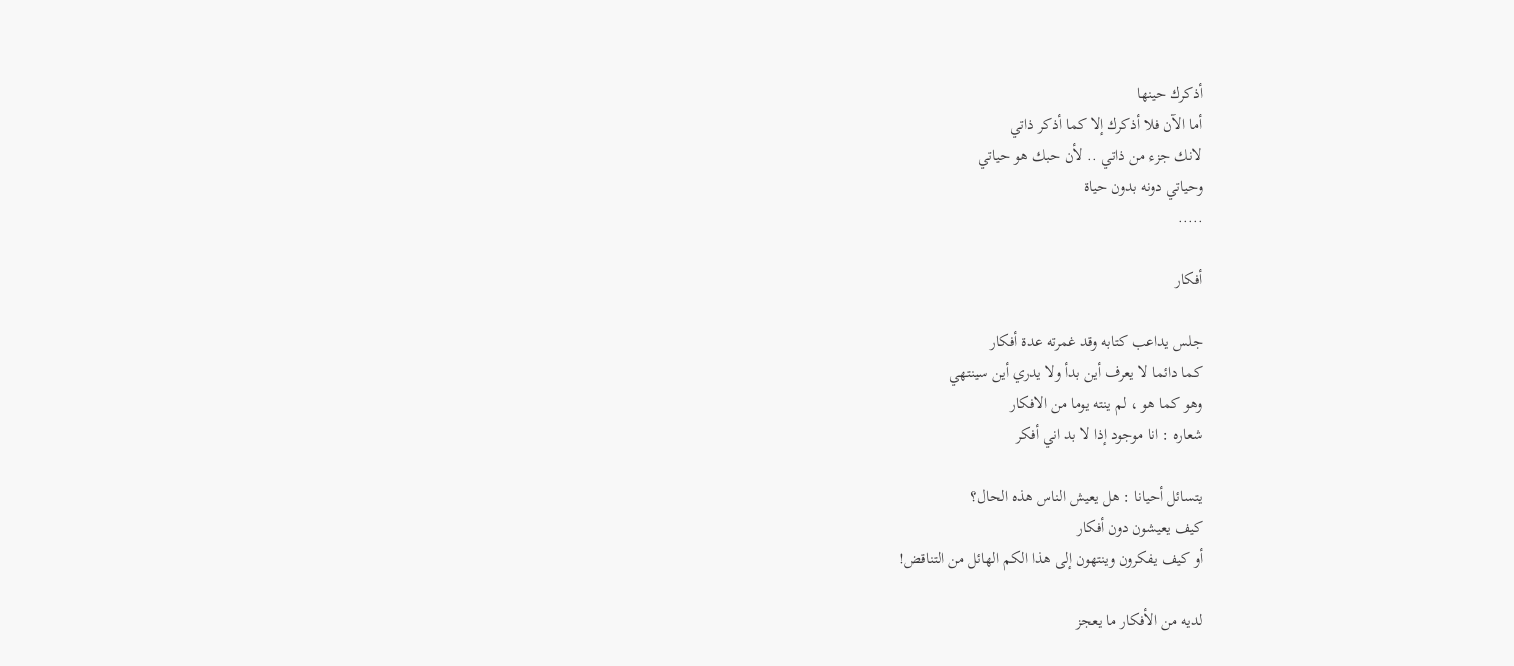أذكرك حينها
أما الآن فلا أذكرك إلا كما أذكر ذاتي
لانك جزء من ذاتي .. لأن حبك هو حياتي
وحياتي دونه بدون حياة
.....

أفكار

جلس يداعب كتابه وقد غمرته عدة أفكار
كما دائما لا يعرف أين بدأ ولا يدري أين سينتهي
وهو كما هو ، لم ينته يوما من الافكار
شعاره : انا موجود إذا لا بد اني أفكر

يتسائل أحيانا : هل يعيش الناس هذه الحال؟
كيف يعيشون دون أفكار
أو كيف يفكرون وينتهون إلى هذا الكم الهائل من التناقض!

لديه من الأفكار ما يعجز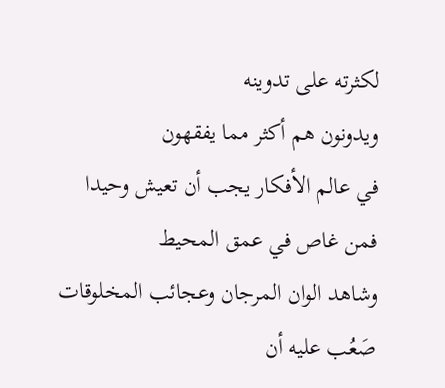لكثرته على تدوينه
ويدونون هم أكثر مما يفقهون
في عالم الأفكار يجب أن تعيش وحيدا
فمن غاص في عمق المحيط
وشاهد الوان المرجان وعجائب المخلوقات
صَعُب عليه أن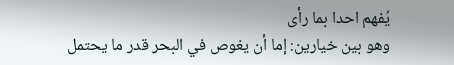يُفهم احدا بما رأى
وهو بين خيارين: إما أن يغوص في البحر قدر ما يحتمل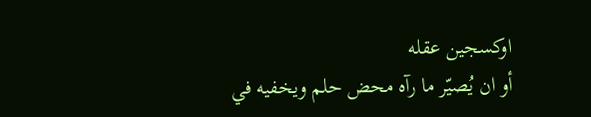اوكسجين عقله
أو ان يُصيّر ما رآه محض حلم ويخفيه في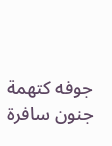جوفه كتهمة جنون سافرة